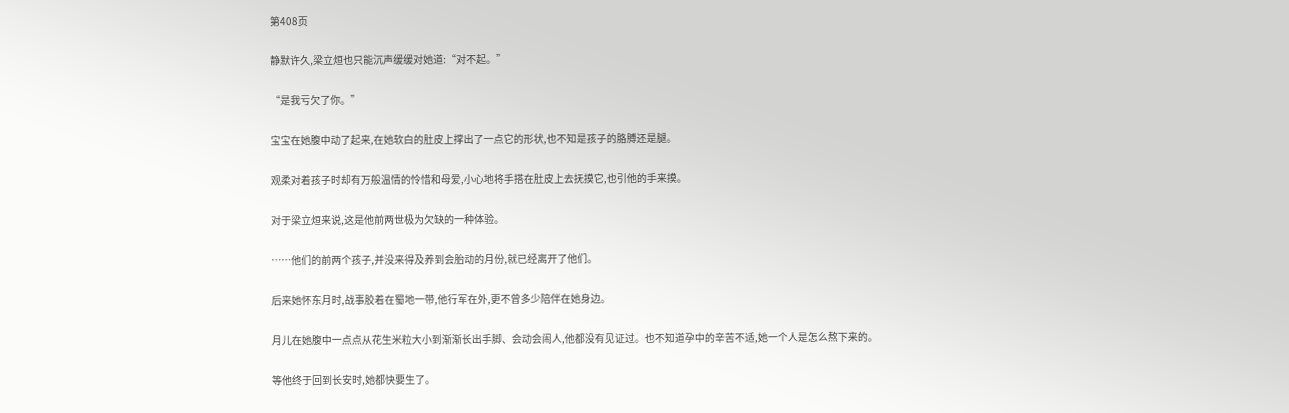第408页

静默许久,梁立烜也只能沉声缓缓对她道:“对不起。”

“是我亏欠了你。”

宝宝在她腹中动了起来,在她软白的肚皮上撑出了一点它的形状,也不知是孩子的胳膊还是腿。

观柔对着孩子时却有万般温情的怜惜和母爱,小心地将手搭在肚皮上去抚摸它,也引他的手来摸。

对于梁立烜来说,这是他前两世极为欠缺的一种体验。

……他们的前两个孩子,并没来得及养到会胎动的月份,就已经离开了他们。

后来她怀东月时,战事胶着在蜀地一带,他行军在外,更不曾多少陪伴在她身边。

月儿在她腹中一点点从花生米粒大小到渐渐长出手脚、会动会闹人,他都没有见证过。也不知道孕中的辛苦不适,她一个人是怎么熬下来的。

等他终于回到长安时,她都快要生了。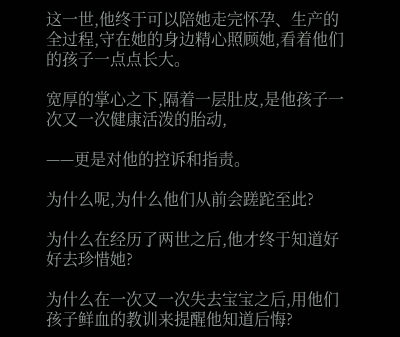这一世,他终于可以陪她走完怀孕、生产的全过程,守在她的身边精心照顾她,看着他们的孩子一点点长大。

宽厚的掌心之下,隔着一层肚皮,是他孩子一次又一次健康活泼的胎动,

——更是对他的控诉和指责。

为什么呢,为什么他们从前会蹉跎至此?

为什么在经历了两世之后,他才终于知道好好去珍惜她?

为什么在一次又一次失去宝宝之后,用他们孩子鲜血的教训来提醒他知道后悔?